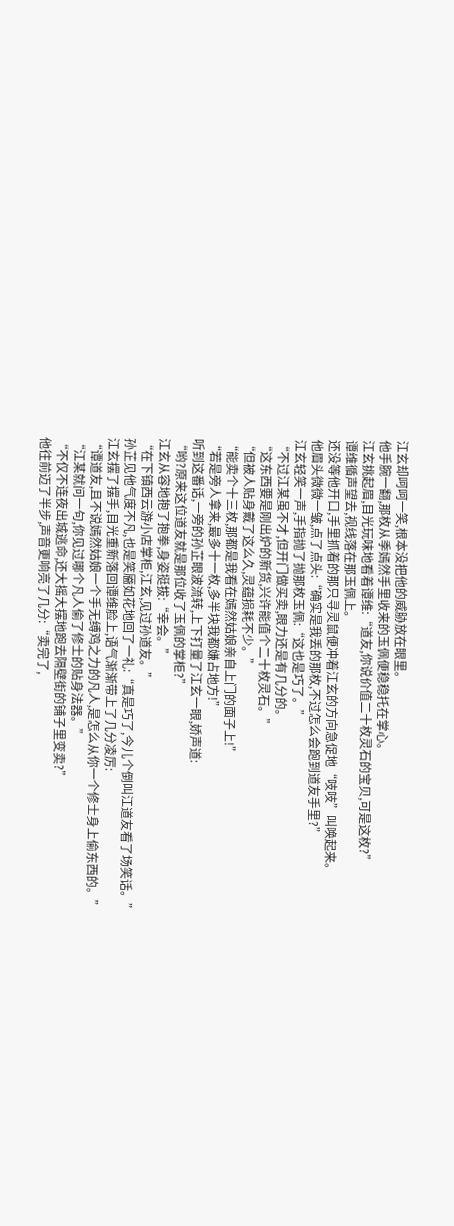江玄却呵呵一笑,根本没把他的威胁放在眼里。
他手腕一翻,那枚从季嫣然手里收来的玉佩便稳稳托在掌心。
江玄挑起眉,目光玩味地看着谭维:“道友,你说价值二十枚灵石的宝贝,可是这枚?”
谭维循声望去,视线落在那玉佩上。
还没等他开口,手里抓着的那只寻灵鼠便冲着江玄的方向急促地“吱吱”叫唤起来。
他眉头微微一皱,点了点头:“确实是我丢的那枚,不过怎么会跑到道友手里?”
江玄轻笑一声,手指抛了抛那枚玉佩:“这也是巧了。”
“不过江某虽不才,但开门做买卖,眼力还是有几分的。
“这东西要是刚出炉的新货,兴许能值个二十枚灵石。”
“但被人贴身戴了这么久,灵蕴损耗不少。”
“能卖个十三枚,那都是我看在嫣然姑娘亲自上门的面子上!”
“若是旁人拿来,最多十一枚,多半块我都嫌占地方!”
听到这番话,一旁的孙芷眼波流转,上下打量了江玄一眼,娇声道:
“哟?原来这位道友就是那位收了玉佩的掌柜?”
江玄从容地抱了抱拳,身姿挺拔:“幸会。”
“在下镇西云游小店掌柜,江玄,见过孙道友。”
孙芷见他气度不凡,也是笑靥如花地回了一礼:“真是巧了,今儿个倒叫江道友看了场笑话。”
江玄摆了摆手,目光重新落回谭维脸上,语气渐渐带上了几分凌厉:
“谭道友,且不说嫣然姑娘一个手无缚鸡之力的凡人,是怎么从你一个修士身上偷东西的。”
“江某就问一句,你见过哪个凡人偷了修士的贴身法器。”
“不仅不连夜出城逃命,还大摇大摆地跑去隔壁街的铺子里变卖?”
他往前迈了半步,声音更响亮了几分:“卖完了,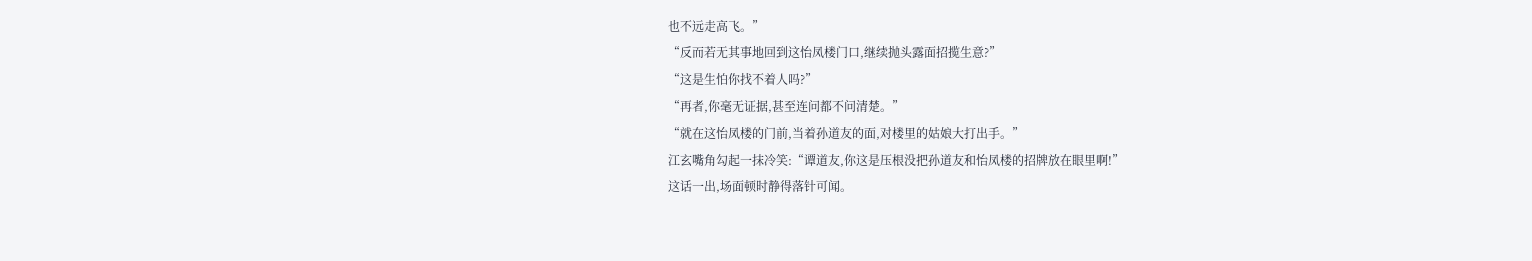也不远走高飞。”
“反而若无其事地回到这怡凤楼门口,继续抛头露面招揽生意?”
“这是生怕你找不着人吗?”
“再者,你毫无证据,甚至连问都不问清楚。”
“就在这怡凤楼的门前,当着孙道友的面,对楼里的姑娘大打出手。”
江玄嘴角勾起一抹冷笑:“谭道友,你这是压根没把孙道友和怡凤楼的招牌放在眼里啊!”
这话一出,场面顿时静得落针可闻。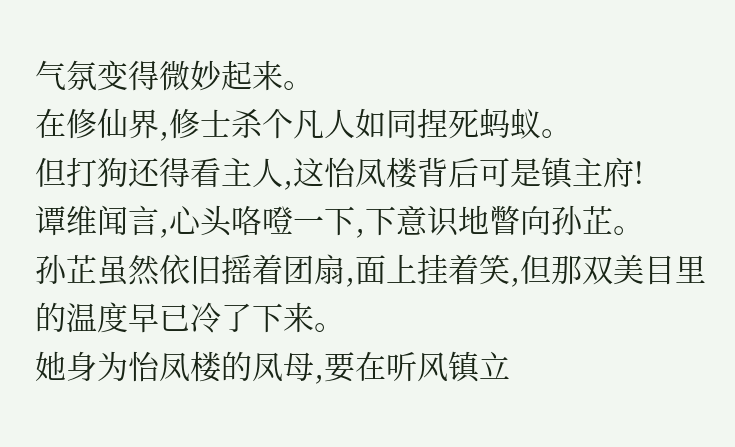气氛变得微妙起来。
在修仙界,修士杀个凡人如同捏死蚂蚁。
但打狗还得看主人,这怡凤楼背后可是镇主府!
谭维闻言,心头咯噔一下,下意识地瞥向孙芷。
孙芷虽然依旧摇着团扇,面上挂着笑,但那双美目里的温度早已冷了下来。
她身为怡凤楼的凤母,要在听风镇立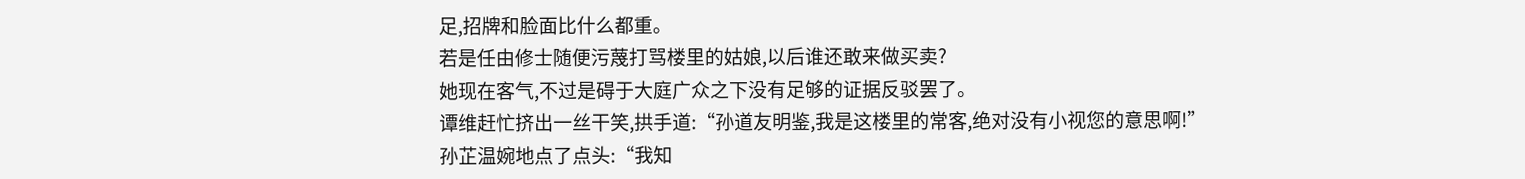足,招牌和脸面比什么都重。
若是任由修士随便污蔑打骂楼里的姑娘,以后谁还敢来做买卖?
她现在客气,不过是碍于大庭广众之下没有足够的证据反驳罢了。
谭维赶忙挤出一丝干笑,拱手道:“孙道友明鉴,我是这楼里的常客,绝对没有小视您的意思啊!”
孙芷温婉地点了点头:“我知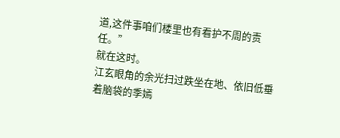道,这件事咱们楼里也有看护不周的责任。”
就在这时。
江玄眼角的余光扫过跌坐在地、依旧低垂着脑袋的季嫣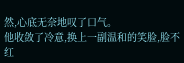然,心底无奈地叹了口气。
他收敛了冷意,换上一副温和的笑脸,脸不红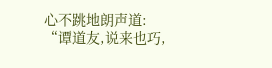心不跳地朗声道:
“谭道友,说来也巧,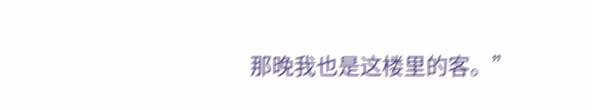那晚我也是这楼里的客。”